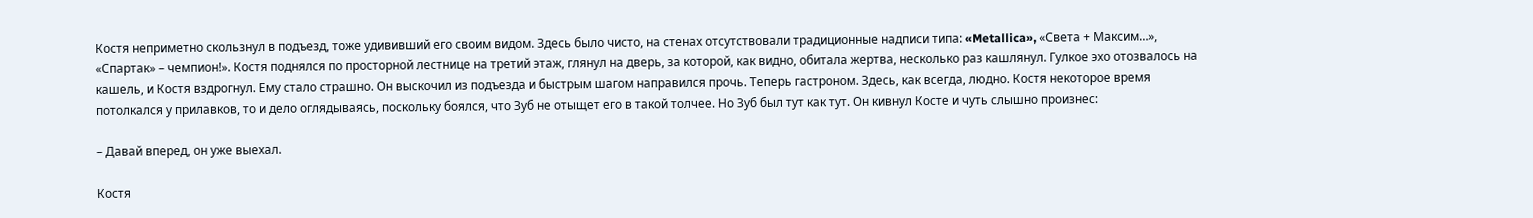Костя неприметно скользнул в подъезд, тоже удививший его своим видом. Здесь было чисто, на стенах отсутствовали традиционные надписи типа: «Metallica», «Света + Максим…», «Спартак» – чемпион!». Костя поднялся по просторной лестнице на третий этаж, глянул на дверь, за которой, как видно, обитала жертва, несколько раз кашлянул. Гулкое эхо отозвалось на кашель, и Костя вздрогнул. Ему стало страшно. Он выскочил из подъезда и быстрым шагом направился прочь. Теперь гастроном. Здесь, как всегда, людно. Костя некоторое время потолкался у прилавков, то и дело оглядываясь, поскольку боялся, что Зуб не отыщет его в такой толчее. Но Зуб был тут как тут. Он кивнул Косте и чуть слышно произнес:

– Давай вперед, он уже выехал.

Костя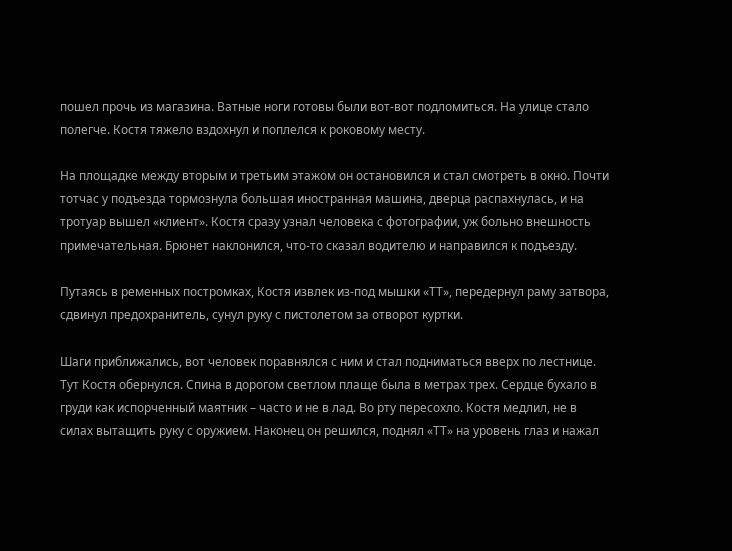пошел прочь из магазина. Ватные ноги готовы были вот-вот подломиться. На улице стало полегче. Костя тяжело вздохнул и поплелся к роковому месту.

На площадке между вторым и третьим этажом он остановился и стал смотреть в окно. Почти тотчас у подъезда тормознула большая иностранная машина, дверца распахнулась, и на тротуар вышел «клиент». Костя сразу узнал человека с фотографии, уж больно внешность примечательная. Брюнет наклонился, что-то сказал водителю и направился к подъезду.

Путаясь в ременных постромках, Костя извлек из-под мышки «ТТ», передернул раму затвора, сдвинул предохранитель, сунул руку с пистолетом за отворот куртки.

Шаги приближались, вот человек поравнялся с ним и стал подниматься вверх по лестнице. Тут Костя обернулся. Спина в дорогом светлом плаще была в метрах трех. Сердце бухало в груди как испорченный маятник – часто и не в лад. Во рту пересохло. Костя медлил, не в силах вытащить руку с оружием. Наконец он решился, поднял «ТТ» на уровень глаз и нажал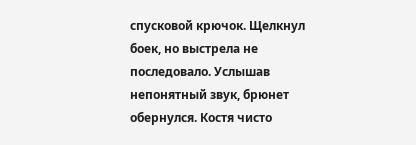спусковой крючок. Щелкнул боек, но выстрела не последовало. Услышав непонятный звук, брюнет обернулся. Костя чисто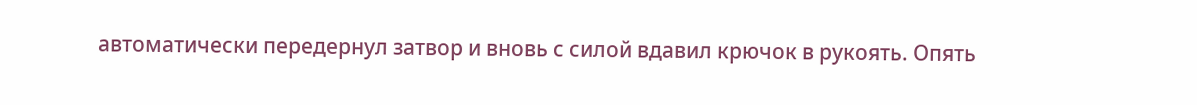автоматически передернул затвор и вновь с силой вдавил крючок в рукоять. Опять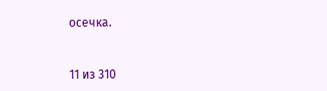осечка.



11 из 310